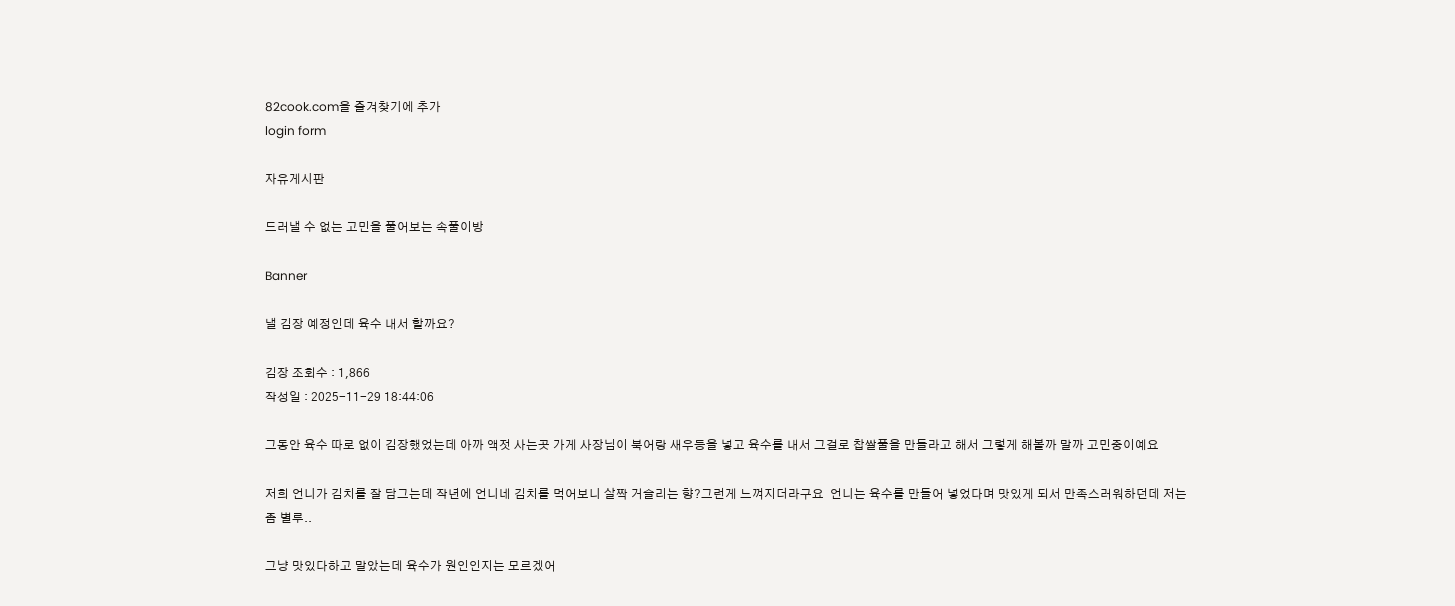82cook.com을 즐겨찾기에 추가
login form

자유게시판

드러낼 수 없는 고민을 풀어보는 속풀이방

Banner

낼 김장 예정인데 육수 내서 할까요?

김장 조회수 : 1,866
작성일 : 2025-11-29 18:44:06

그동안 육수 따로 없이 김장했었는데 아까 액젓 사는곳 가게 사장님이 북어랑 새우등을 넣고 육수를 내서 그걸로 찹쌀풀을 만들라고 해서 그렇게 해볼까 말까 고민중이예요

저희 언니가 김치를 잘 담그는데 작년에 언니네 김치를 먹어보니 살짝 거슬리는 향?그런게 느껴지더라구요  언니는 육수를 만들어 넣었다며 맛있게 되서 만족스러워하던데 저는 좀 별루..

그냥 맛있다하고 말았는데 육수가 원인인지는 모르겠어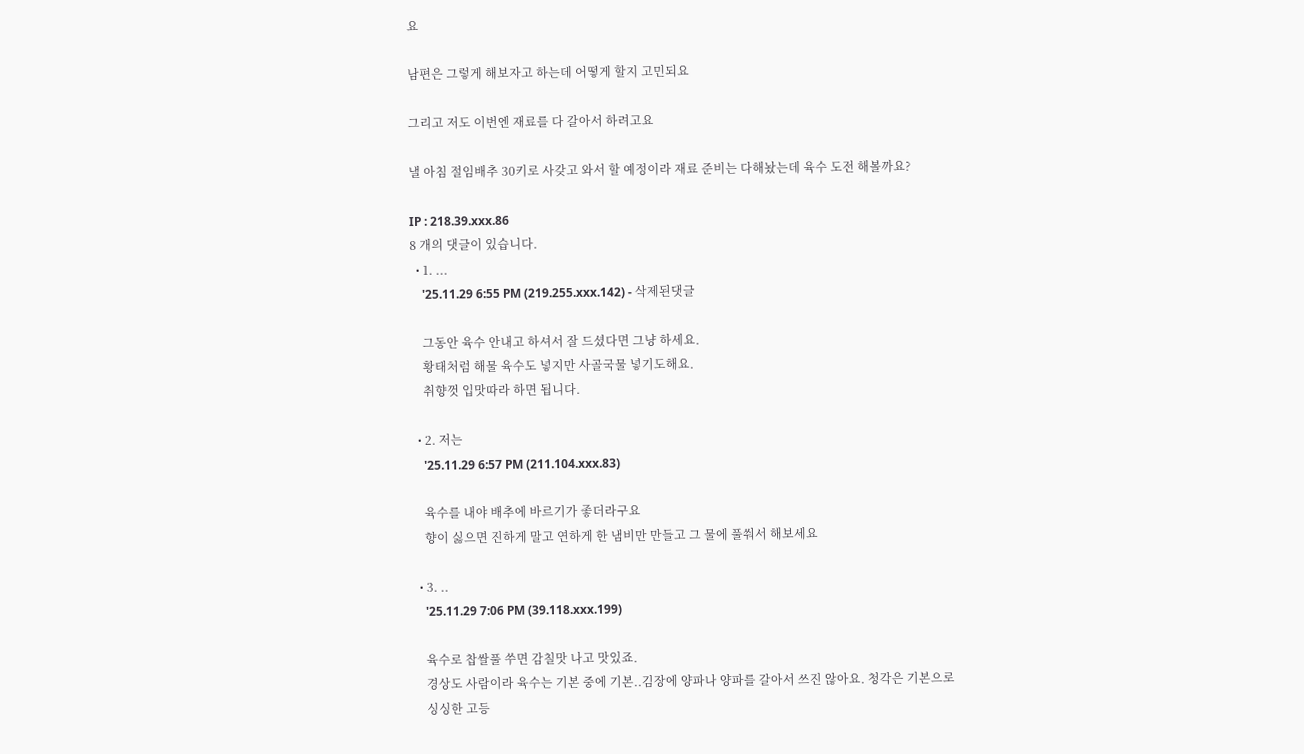요

남편은 그렇게 해보자고 하는데 어떻게 할지 고민되요

그리고 저도 이번엔 재료를 다 갈아서 하려고요

낼 아침 절임배추 30키로 사갖고 와서 할 예정이라 재료 준비는 다해놨는데 육수 도전 해볼까요?

IP : 218.39.xxx.86
8 개의 댓글이 있습니다.
  • 1. ...
    '25.11.29 6:55 PM (219.255.xxx.142) - 삭제된댓글

    그동안 육수 안내고 하셔서 잘 드셨다면 그냥 하세요.
    황태처럼 해물 육수도 넣지만 사골국물 넣기도해요.
    취향껏 입맛따라 하면 됩니다.

  • 2. 저는
    '25.11.29 6:57 PM (211.104.xxx.83)

    육수를 내야 배추에 바르기가 좋더라구요
    향이 싫으면 진하게 말고 연하게 한 냄비만 만들고 그 물에 풀쒀서 해보세요

  • 3. ..
    '25.11.29 7:06 PM (39.118.xxx.199)

    육수로 찹쌀풀 쑤면 감칠맛 나고 맛있죠.
    경상도 사람이라 육수는 기본 중에 기본..김장에 양파나 양파를 갈아서 쓰진 않아요. 청각은 기본으로
    싱싱한 고등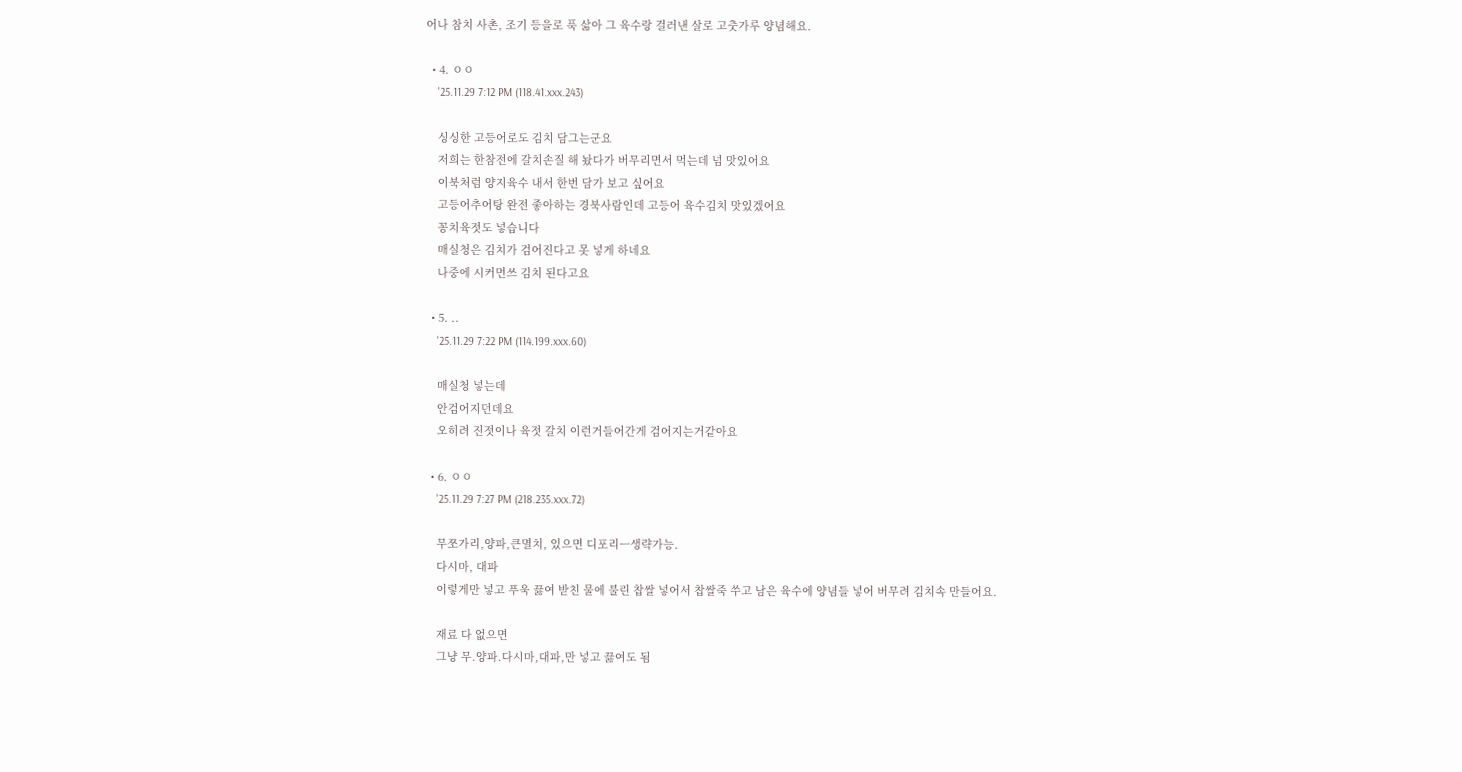어나 참치 사촌, 조기 등을로 푹 삶아 그 육수랑 걸러낸 살로 고춧가루 양념해요.

  • 4. ㅇㅇ
    '25.11.29 7:12 PM (118.41.xxx.243)

    싱싱한 고등어로도 김치 담그는군요
    저희는 한참전에 갈치손질 해 놨다가 버무리면서 먹는데 넘 맛있어요
    이북처럼 양지육수 내서 한번 담가 보고 싶어요
    고등어추어탕 완전 좋아하는 경북사람인데 고등어 육수김치 맛있겠어요
    꽁치육젓도 넣습니다
    매실청은 김치가 검어진다고 못 넣게 하네요
    나중에 시커먼쓰 김치 된다고요

  • 5. ..
    '25.11.29 7:22 PM (114.199.xxx.60)

    매실청 넣는데
    안검어지던데요
    오히려 진젓이나 육젓 갈치 이런거들어간게 검어지는거같아요

  • 6. ㅇㅇ
    '25.11.29 7:27 PM (218.235.xxx.72)

    무쪼가리,양파,큰멸치, 있으면 디포리ㅡ생략가능.
    다시마, 대파
    이렇게만 넣고 푸욱 끓여 받친 물에 불린 찹쌀 넣어서 찹쌀죽 쑤고 남은 육수에 양념들 넣어 버무려 김치속 만들어요.

    재료 다 없으면
    그냥 무.양파.다시마,대파,만 넣고 끓여도 됨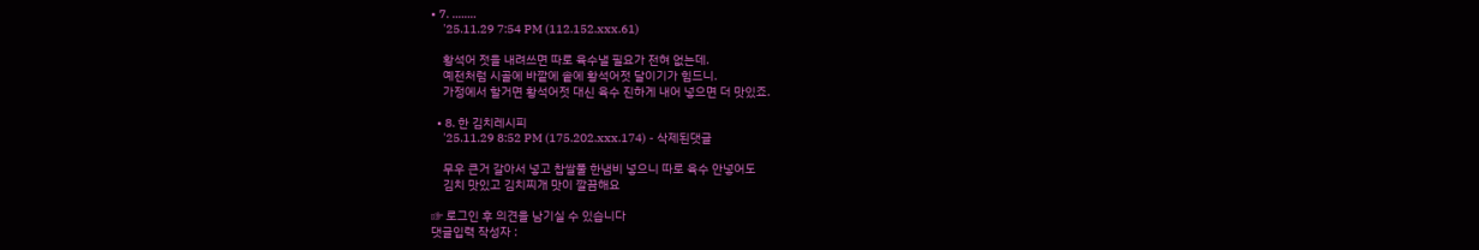• 7. ........
    '25.11.29 7:54 PM (112.152.xxx.61)

    황석어 젓을 내려쓰면 따로 육수낼 필요가 전혀 없는데.
    예전처럼 시골에 바깥에 솥에 황석어젓 달이기가 힘드니.
    가정에서 할거면 황석어젓 대신 육수 진하게 내어 넣으면 더 맛있죠.

  • 8. 한 김치레시피
    '25.11.29 8:52 PM (175.202.xxx.174) - 삭제된댓글

    무우 큰거 갈아서 넣고 찹쌀풀 한냄비 넣으니 따로 육수 안넣어도
    김치 맛있고 김치찌개 맛이 깔끔해요

☞ 로그인 후 의견을 남기실 수 있습니다
댓글입력 작성자 :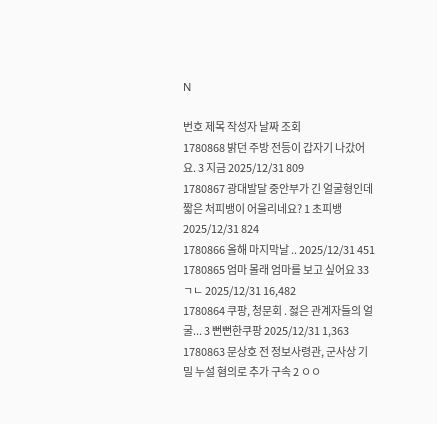N

번호 제목 작성자 날짜 조회
1780868 밝던 주방 전등이 갑자기 나갔어요. 3 지금 2025/12/31 809
1780867 광대발달 중안부가 긴 얼굴형인데 짧은 처피뱅이 어울리네요? 1 초피뱅 2025/12/31 824
1780866 올해 마지막날 .. 2025/12/31 451
1780865 엄마 몰래 엄마를 보고 싶어요 33 ㄱㄴ 2025/12/31 16,482
1780864 쿠팡, 청문회 . 젏은 관계자들의 얼굴... 3 뻔뻔한쿠팡 2025/12/31 1,363
1780863 문상호 전 정보사령관, 군사상 기밀 누설 혐의로 추가 구속 2 ㅇㅇ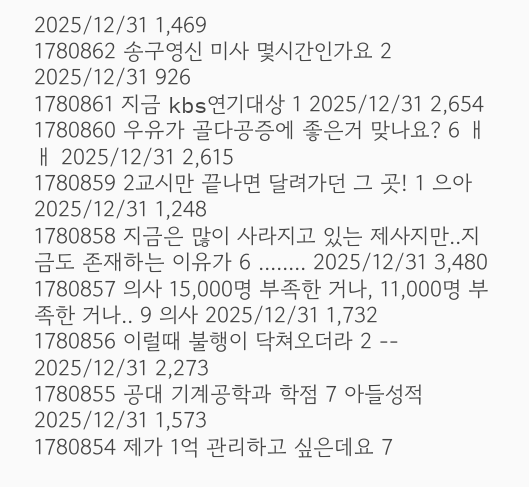2025/12/31 1,469
1780862 송구영신 미사 몇시간인가요 2 2025/12/31 926
1780861 지금 kbs연기대상 1 2025/12/31 2,654
1780860 우유가 골다공증에 좋은거 맞나요? 6 ㅐ ㅐ 2025/12/31 2,615
1780859 2교시만 끝나면 달려가던 그 곳! 1 으아 2025/12/31 1,248
1780858 지금은 많이 사라지고 있는 제사지만..지금도 존재하는 이유가 6 ........ 2025/12/31 3,480
1780857 의사 15,000명 부족한 거나, 11,000명 부족한 거나.. 9 의사 2025/12/31 1,732
1780856 이럴때 불행이 닥쳐오더라 2 -- 2025/12/31 2,273
1780855 공대 기계공학과 학점 7 아들성적 2025/12/31 1,573
1780854 제가 1억 관리하고 싶은데요 7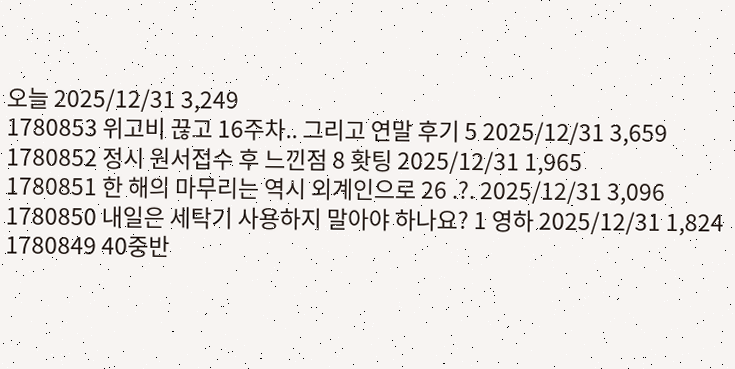오늘 2025/12/31 3,249
1780853 위고비 끊고 16주차.. 그리고 연말 후기 5 2025/12/31 3,659
1780852 정시 원서접수 후 느낀점 8 홧팅 2025/12/31 1,965
1780851 한 해의 마무리는 역시 외계인으로 26 .?. 2025/12/31 3,096
1780850 내일은 세탁기 사용하지 말아야 하나요? 1 영하 2025/12/31 1,824
1780849 40중반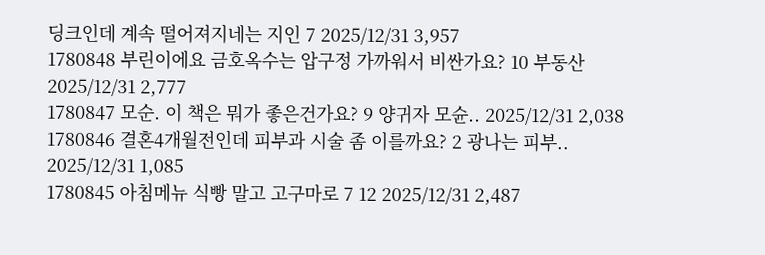딩크인데 계속 떨어져지네는 지인 7 2025/12/31 3,957
1780848 부린이에요 금호옥수는 압구정 가까워서 비싼가요? 10 부동산 2025/12/31 2,777
1780847 모순. 이 책은 뭐가 좋은건가요? 9 양귀자 모슌.. 2025/12/31 2,038
1780846 결혼4개월전인데 피부과 시술 좀 이를까요? 2 광나는 피부.. 2025/12/31 1,085
1780845 아침메뉴 식빵 말고 고구마로 7 12 2025/12/31 2,487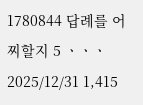1780844 답례를 어찌할지 5 ㆍㆍㆍ 2025/12/31 1,415